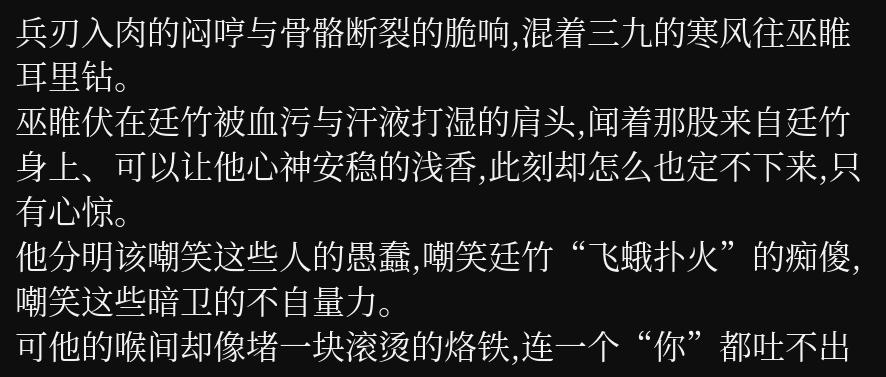兵刃入肉的闷哼与骨骼断裂的脆响,混着三九的寒风往巫睢耳里钻。
巫睢伏在廷竹被血污与汗液打湿的肩头,闻着那股来自廷竹身上、可以让他心神安稳的浅香,此刻却怎么也定不下来,只有心惊。
他分明该嘲笑这些人的愚蠢,嘲笑廷竹“飞蛾扑火”的痴傻,嘲笑这些暗卫的不自量力。
可他的喉间却像堵一块滚烫的烙铁,连一个“你”都吐不出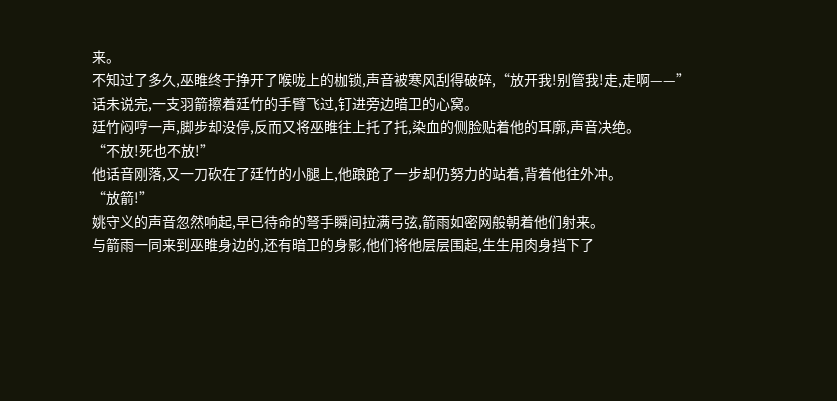来。
不知过了多久,巫睢终于挣开了喉咙上的枷锁,声音被寒风刮得破碎,“放开我!别管我!走,走啊——”
话未说完,一支羽箭擦着廷竹的手臂飞过,钉进旁边暗卫的心窝。
廷竹闷哼一声,脚步却没停,反而又将巫睢往上托了托,染血的侧脸贴着他的耳廓,声音决绝。
“不放!死也不放!”
他话音刚落,又一刀砍在了廷竹的小腿上,他踉跄了一步却仍努力的站着,背着他往外冲。
“放箭!”
姚守义的声音忽然响起,早已待命的弩手瞬间拉满弓弦,箭雨如密网般朝着他们射来。
与箭雨一同来到巫睢身边的,还有暗卫的身影,他们将他层层围起,生生用肉身挡下了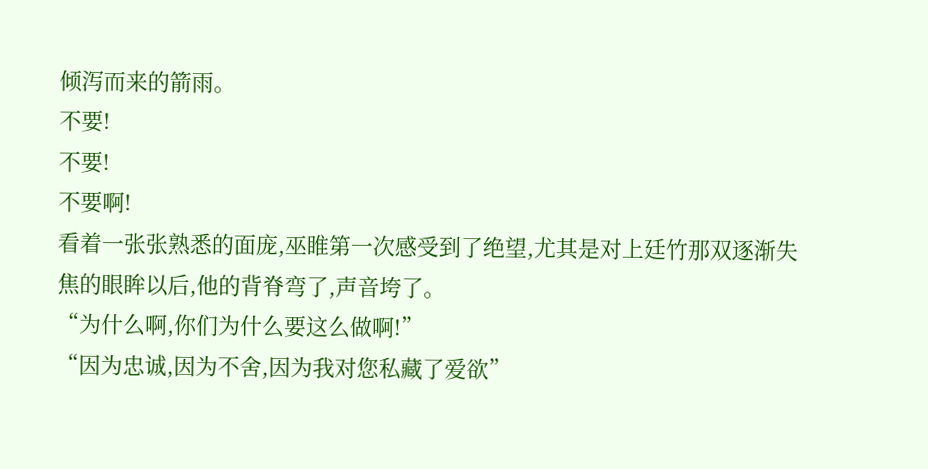倾泻而来的箭雨。
不要!
不要!
不要啊!
看着一张张熟悉的面庞,巫睢第一次感受到了绝望,尤其是对上廷竹那双逐渐失焦的眼眸以后,他的背脊弯了,声音垮了。
“为什么啊,你们为什么要这么做啊!”
“因为忠诚,因为不舍,因为我对您私藏了爱欲”